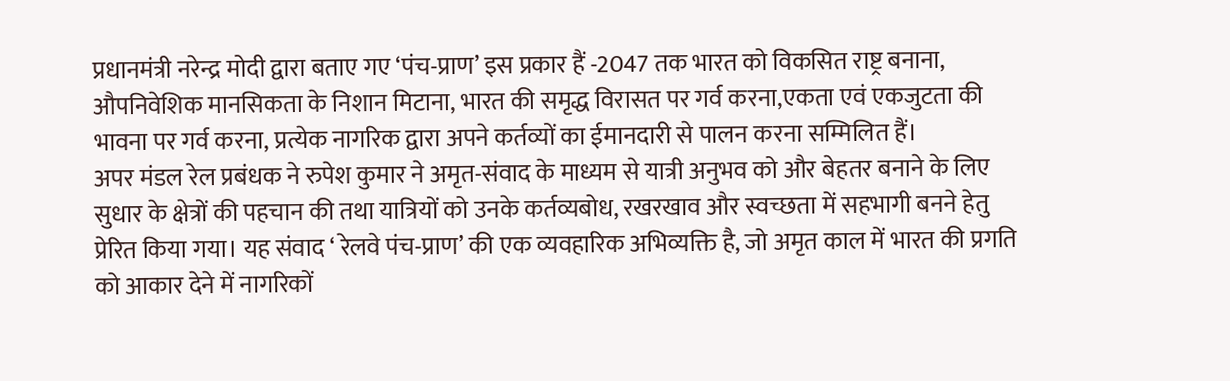प्रधानमंत्री नरेन्द्र मोदी द्वारा बताए गए ‘पंच-प्राण’ इस प्रकार हैं -2047 तक भारत को विकसित राष्ट्र बनाना, औपनिवेशिक मानसिकता के निशान मिटाना, भारत की समृद्ध विरासत पर गर्व करना,एकता एवं एकजुटता की भावना पर गर्व करना, प्रत्येक नागरिक द्वारा अपने कर्तव्यों का ईमानदारी से पालन करना सम्मिलित हैं।
अपर मंडल रेल प्रबंधक ने रुपेश कुमार ने अमृत-संवाद के माध्यम से यात्री अनुभव को और बेहतर बनाने के लिए सुधार के क्षेत्रों की पहचान की तथा यात्रियों को उनके कर्तव्यबोध, रखरखाव और स्वच्छता में सहभागी बनने हेतु प्रेरित किया गया। यह संवाद ‘ रेलवे पंच-प्राण’ की एक व्यवहारिक अभिव्यक्ति है, जो अमृत काल में भारत की प्रगति को आकार देने में नागरिकों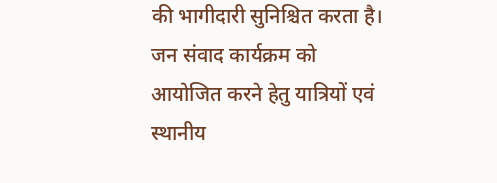की भागीदारी सुनिश्चित करता है। जन संवाद कार्यक्रम को आयोजित करने हेतु यात्रियों एवं स्थानीय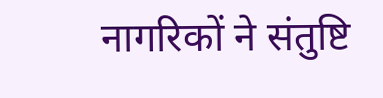नागरिकों ने संतुष्टि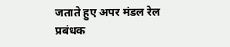जताते हुए अपर मंडल रेल प्रबंधक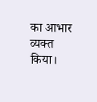का आभार व्यक्त किया।